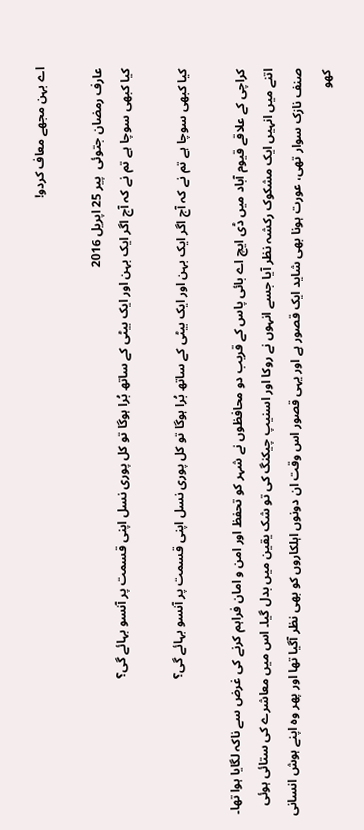اے بہن مجھے معاف کردو!

عارف رمضان جتوئی  پير 25 اپريل 2016
کیا کبھی سوچا ہے تم نے کہ آج اگر ایک بہن اور ایک بیٹی کے ساتھ بُرا ہوگا تو کل پوری نسل اپنی قسمت پر آنسو بہائے گی؟

کیا کبھی سوچا ہے تم نے کہ آج اگر ایک بہن اور ایک بیٹی کے ساتھ بُرا ہوگا تو کل پوری نسل اپنی قسمت پر آنسو بہائے گی؟

کراچی کے علاقے قیوم آباد میں ڈی ایچ اے بائی پاس کے قریب دو محافظوں نے شہر کو تحفظ اور امن و امان فراہم کرنے کی غرض سے ناکہ لگایا ہوا تھا۔ اتنے میں انہیں ایک مشکوک رکشہ نظر آیا جسے انہوں نے روکا اور اسنیپ چیکنگ کی تو شک یقین میں بدل گیا۔ اس میں معاشرے کی ستائی ہوئی صنف نازک سوار تھی، عورت ہونا بھی شاید ایک قصور ہے اور یہی قصور اس وقت ان دونوں اہلکاروں کو بھی نظر آگیا تھا اور پھر وہ اپنے ہوش انسانی کھو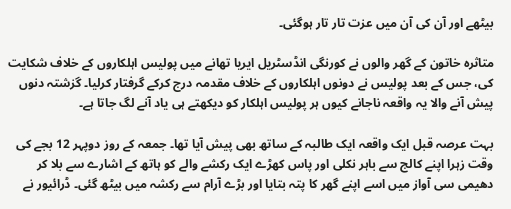بیٹھے اور آن کی آن میں عزت تار تار ہوگئی۔

متاثرہ خاتون کے گھر والوں نے کورنگی انڈسٹریل ایریا تھانے میں پولیس اہلکاروں کے خلاف شکایت کی، جس کے بعد پولیس نے دونوں اہلکاروں کے خلاف مقدمہ درج کرکے گرفتار کرلیا۔ گزشتہ دنوں پیش آنے والا یہ واقعہ ناجانے کیوں ہر پولیس اہلکار کو دیکھتے ہی یاد آنے لگ جاتا ہے۔

بہت عرصہ قبل ایک واقعہ ایک طالبہ کے ساتھ بھی پیش آیا تھا۔ جمعہ کے روز دوپہر 12 بجے کی وقت زہرا اپنے کالج سے باہر نکلی اور پاس کھڑے ایک رکشے والے کو ہاتھ کے اشارے سے بلا کر دھیمی سی آواز میں اسے اپنے گھر کا پتہ بتایا اور بڑے آرام سے رکشہ میں بیٹھ گئی۔ ڈرائیور نے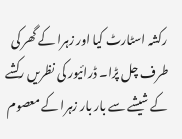رکشہ اسٹارٹ کیا اور زہرا کے گھر کی طرف چل پڑا۔ ڈرائیور کی نظریں رکشے کے شیشے سے بار بار زہرا کے معصوم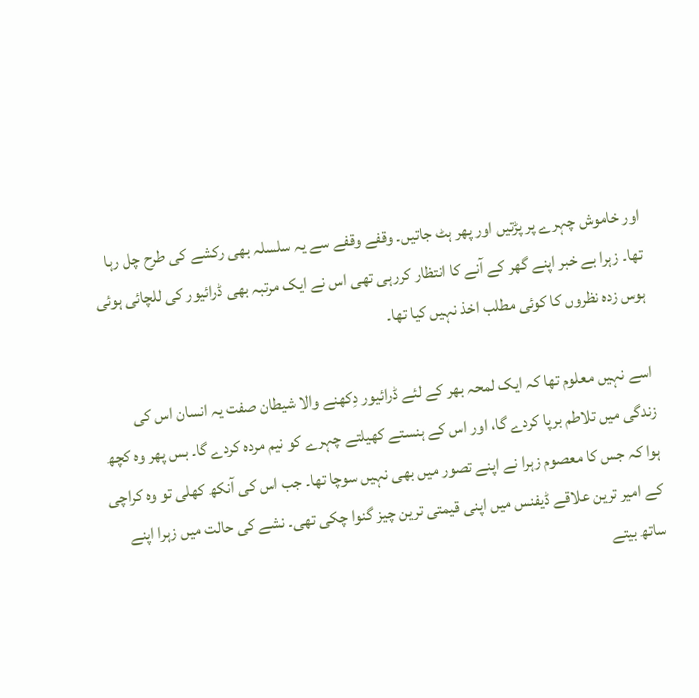اور خاموش چہرے پر پڑتیں اور پھر ہٹ جاتیں۔ وقفے وقفے سے یہ سلسلہ بھی رکشے کی طرح چل رہا تھا۔ زہرا بے خبر اپنے گھر کے آنے کا انتظار کررہی تھی اس نے ایک مرتبہ بھی ڈرائیور کی للچائی ہوئی ہوس زدہ نظروں کا کوئی مطلب اخذ نہیں کیا تھا۔

اسے نہیں معلوم تھا کہ ایک لمحہ بھر کے لئے ڈرائیور دِکھنے والا شیطان صفت یہ انسان اس کی زندگی میں تلاطم برپا کردے گا، اور اس کے ہنستے کھیلتے چہرے کو نیم مردہ کردے گا۔ بس پھر وہ کچھ ہوا کہ جس کا معصوم زہرا نے اپنے تصور میں بھی نہیں سوچا تھا۔ جب اس کی آنکھ کھلی تو وہ کراچی کے امیر ترین علاقے ڈیفنس میں اپنی قیمتی ترین چیز گنوا چکی تھی۔ نشے کی حالت میں زہرا اپنے ساتھ بیتے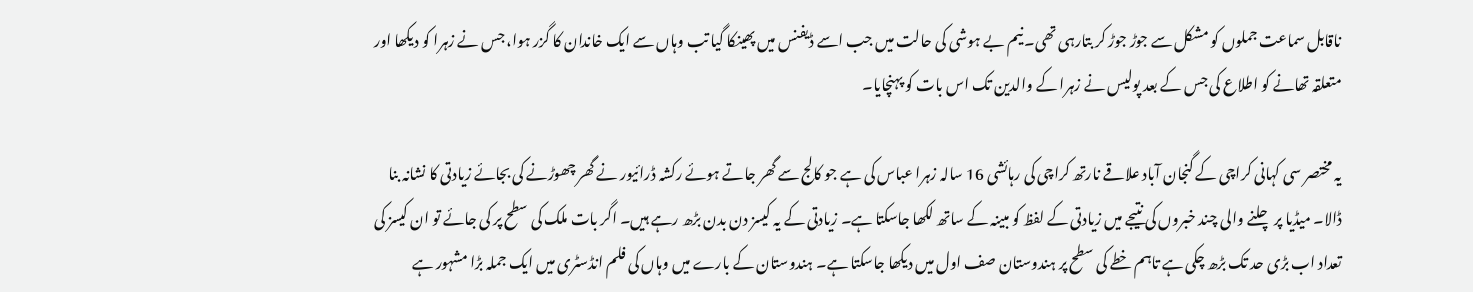ناقابل سماعت جملوں کو مشکل سے جوڑ جوڑ کر بتارہی تھی۔ نیم بے ہوشی کی حالت میں جب اسے ڈیفنس میں پھینکا گیا تب وہاں سے ایک خاندان کا گزر ہوا، جس نے زہرا کو دیکھا اور متعلقہ تھانے کو اطلاع کی جس کے بعد پولیس نے زہرا کے والدین تک اس بات کو پہنچایا۔

یہ مختصر سی کہانی کراچی کے گنجان آباد علاقے نارتھ کراچی کی رہائشی 16 سالہ زہرا عباس کی ہے جو کالج سے گھر جاتے ہوئے رکشہ ڈرائیور نے گھر چھوڑنے کی بجائے زیادتی کا نشانہ بنا ڈالا۔ میڈیا پر چلنے والی چند خبروں کی نتیجے میں زیادتی کے لفظ کو مبینہ کے ساتھ لکھا جاسکتا ہے۔ زیادتی کے یہ کیسز دن بدن بڑھ رہے ہیں۔ اگر بات ملک کی سطح پر کی جائے تو ان کیسز کی تعداد اب بڑی حد تک بڑھ چکی ہے تاہم خطے کی سطح پر ہندوستان صف اول میں دیکھا جاسکتا ہے۔ ہندوستان کے بارے میں وہاں کی فلم انڈسٹری میں ایک جملہ بڑا مشہور ہے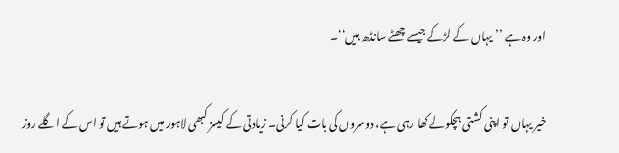اور وہ ہے ’’یہاں کے لڑکے جیسے چھٹے سانڈھ ہیں‘‘۔

خیر یہاں تو اپنی کشتی ہچکولے کھا رہی ہے، دوسروں کی بات کیا کرنی۔ زیادتی کے کیسز کبھی لاہور میں ہوتے ہیں تو اس کے اگلے روز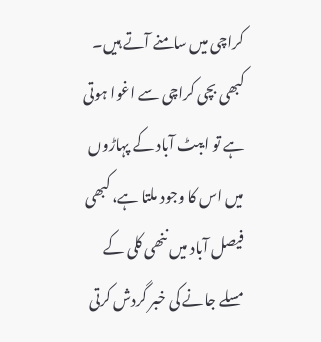کراچی میں سامنے آتے ہیں۔ کبھی بچی کراچی سے اغوا ہوتی ہے تو ایبٹ آباد کے پہاڑوں میں اس کا وجود ملتا ہے، کبھی فیصل آباد میں ننھی کلی کے مسلے جانے کی خبر گردش کرتی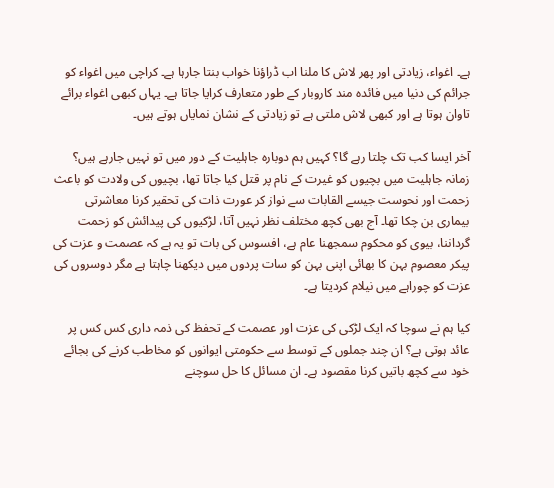ہے۔ اغواء، زیادتی اور پھر لاش کا ملنا اب ڈراؤنا خواب بنتا جارہا ہے۔ کراچی میں اغواء کو جرائم کی دنیا میں فائدہ مند کاروبار کے طور متعارف کرایا جاتا ہے۔ یہاں کبھی اغواء برائے تاوان ہوتا ہے اور کبھی لاش ملتی ہے تو زیادتی کے نشان نمایاں ہوتے ہیں۔

آخر ایسا کب تک چلتا رہے گا؟ کہیں ہم دوبارہ جاہلیت کے دور میں تو نہیں جارہے ہیں؟ زمانہ جاہلیت میں بچیوں کو غیرت کے نام پر قتل کیا جاتا تھا، بچیوں کی ولادت کو باعث زحمت اور نحوست جیسے القابات سے نواز کر عورت ذات کی تحقیر کرنا معاشرتی بیماری بن چکا تھا۔ آج بھی کچھ مختلف نظر نہیں آتا، لڑکیوں کی پیدائش کو زحمت گرداننا، بیوی کو محکوم سمجھنا عام ہے، افسوس کی بات تو یہ ہے کہ عصمت و عزت کی پیکر معصوم بہن کا بھائی اپنی بہن کو سات پردوں میں دیکھنا چاہتا ہے مگر دوسروں کی عزت کو چوراہے میں نیلام کردیتا ہے۔

کیا ہم نے سوچا کہ ایک لڑکی کی عزت اور عصمت کے تحفظ کی ذمہ داری کس کس پر عائد ہوتی ہے؟ ان چند جملوں کے توسط سے حکومتی ایوانوں کو مخاطب کرنے کی بجائے خود سے کچھ باتیں کرنا مقصود ہے۔ ان مسائل کا حل سوچنے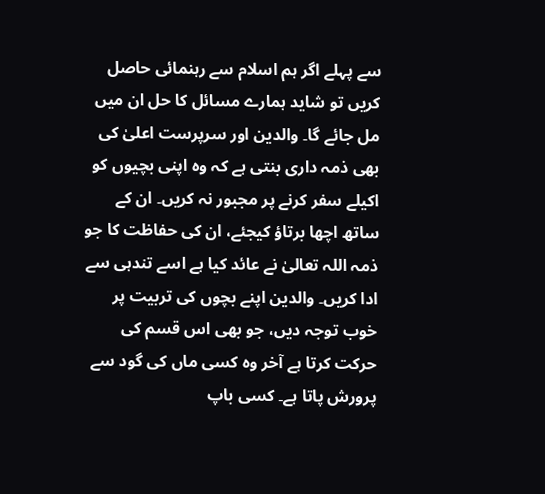سے پہلے اگر ہم اسلام سے رہنمائی حاصل کریں تو شاید ہمارے مسائل کا حل ان میں مل جائے گا۔ والدین اور سرپرست اعلیٰ کی بھی ذمہ داری بنتی ہے کہ وہ اپنی بچیوں کو اکیلے سفر کرنے پر مجبور نہ کریں۔ ان کے ساتھ اچھا برتاؤ کیجئے، ان کی حفاظت کا جو ذمہ اللہ تعالیٰ نے عائد کیا ہے اسے تندہی سے ادا کریں۔ والدین اپنے بچوں کی تربیت پر خوب توجہ دیں، جو بھی اس قسم کی حرکت کرتا ہے آخر وہ کسی ماں کی گود سے پرورش پاتا ہے۔ کسی باپ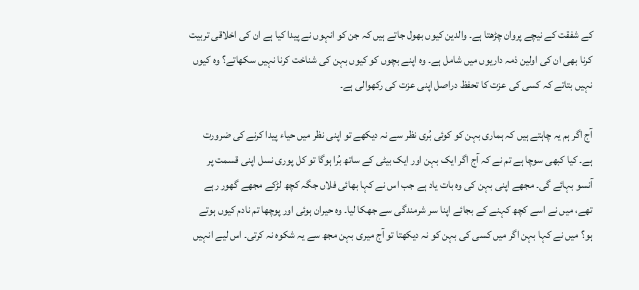کے شفقت کے نیچے پروان چڑھتا ہے۔ والدین کیوں بھول جاتے ہیں کہ جن کو انہوں نے پیدا کیا ہے ان کی اخلاقی تربیت کرنا بھی ان کی اولین ذمہ داریوں میں شامل ہے۔ وہ اپنے بچوں کو کیوں بہن کی شناخت کرنا نہیں سکھاتے؟ وہ کیوں نہیں بتاتے کہ کسی کی عزت کا تحفظ دراصل اپنی عزت کی رکھوالی ہے۔

آج اگر ہم یہ چاہتے ہیں کہ ہماری بہن کو کوئی بُری نظر سے نہ دیکھے تو اپنی نظر میں حیاء پیدا کرنے کی ضرورت ہے۔ کیا کبھی سوچا ہے تم نے کہ آج اگر ایک بہن اور ایک بیٹی کے ساتھ بُرا ہوگا تو کل پوری نسل اپنی قسمت پر آنسو بہائے گی۔ مجھے اپنی بہن کی وہ بات یاد ہے جب اس نے کہا بھائی فلاں جگہ کچھ لڑکے مجھے گھور رہے تھے، میں نے اسے کچھ کہنے کے بجائے اپنا سر شرمندگی سے جھکا لیا۔ وہ حیران ہوئی اور پوچھا تم نادم کیوں ہوتے ہو؟ میں نے کہا بہن اگر میں کسی کی بہن کو نہ دیکھتا تو آج میری بہن مجھ سے یہ شکوہ نہ کرتی۔ اس لیے انہیں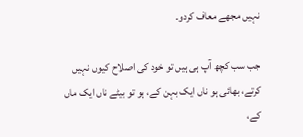نہیں مجھے معاف کردو۔

جب سب کچھ آپ ہی ہیں تو خود کی اصلاح کیوں نہیں کرتے، بھائی ہو ناں ایک بہن کے، ہو تو بیٹے ناں ایک ماں کے،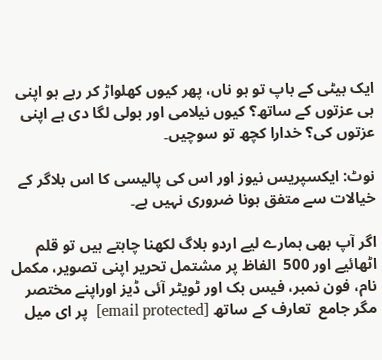ایک بیٹی کے باپ تو ہو ناں، پھر کیوں کھلواڑ کر رہے ہو اپنی ہی عزتوں کے ساتھ؟ کیوں نیلامی اور بولی لگا دی ہے اپنی عزتوں کی؟ خدارا کچھ تو سوچیں۔

نوٹ: ایکسپریس نیوز اور اس کی پالیسی کا اس بلاگر کے خیالات سے متفق ہونا ضروری نہیں ہے۔

اگر آپ بھی ہمارے لیے اردو بلاگ لکھنا چاہتے ہیں تو قلم اٹھائیے اور 500  الفاظ پر مشتمل تحریر اپنی تصویر، مکمل نام، فون نمبر، فیس بک اور ٹویٹر آئی ڈیز اوراپنے مختصر مگر جامع  تعارف کے ساتھ [email protected]  پر ای میل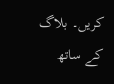کریں۔ بلاگ کے ساتھ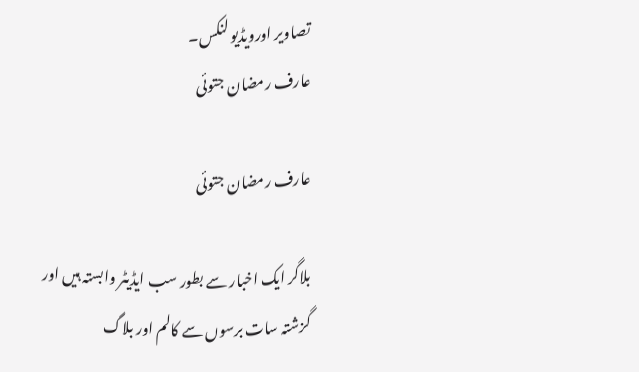تصاویر اورویڈیو لنکس۔
عارف رمضان جتوئی

عارف رمضان جتوئی

بلاگر ایک اخبار سے بطور سب ایڈیٹر وابستہ ہیں اور گزشتہ سات برسوں سے کالم اور بلاگ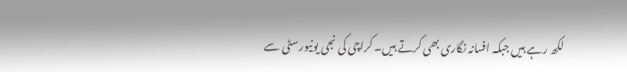لکھ رہے ہیں جبکہ افسانہ نگاری بھی کرتے ہیں۔ کراچی کی نجی یونیورسٹی سے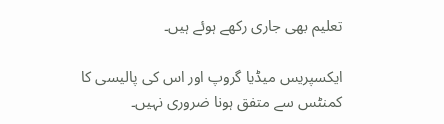تعلیم بھی جاری رکھے ہوئے ہیں۔

ایکسپریس میڈیا گروپ اور اس کی پالیسی کا کمنٹس سے متفق ہونا ضروری نہیں۔